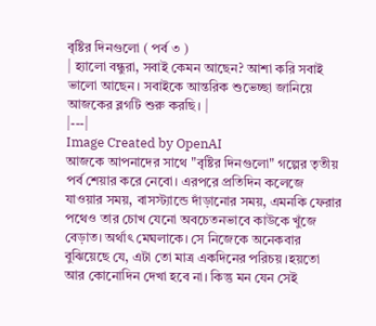বৃষ্টির দিনগুলো ( পর্ব ৩ )
| হ্যালো বন্ধুরা, সবাই কেমন আছেন? আশা করি সবাই ভালো আছেন। সবাইকে আন্তরিক শুভেচ্ছা জানিয়ে আজকের ব্লগটি শুরু করছি। |
|---|
Image Created by OpenAI
আজকে আপনাদের সাথে "বৃষ্টির দিনগুলো" গল্পের তৃতীয় পর্ব শেয়ার করে নেবো। এরপরে প্রতিদিন কলেজে যাওয়ার সময়, বাসস্ট্যান্ডে দাঁড়ানোর সময়, এমনকি ফেরার পথেও তার চোখ যেনো অবচেতনভাবে কাউকে খুঁজে বেড়াত। অর্থাৎ মেঘলাকে। সে নিজেকে অনেকবার বুঝিয়েছে যে, এটা তো মাত্র একদিনের পরিচয়।হয়তো আর কোনোদিন দেখা হবে না। কিন্তু মন যেন সেই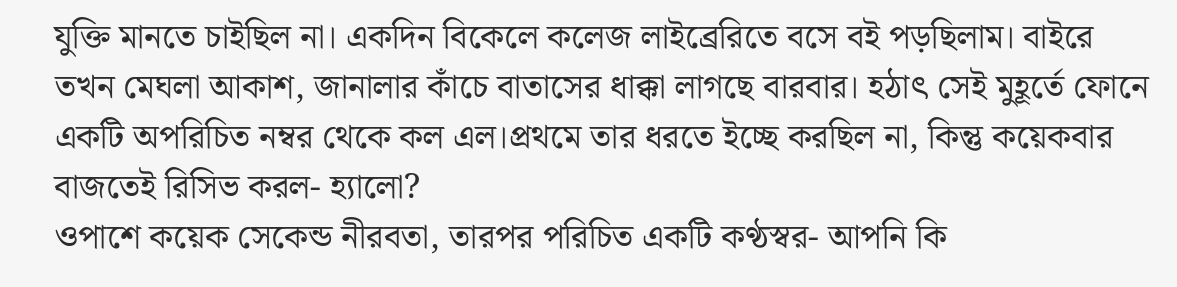যুক্তি মানতে চাইছিল না। একদিন বিকেলে কলেজ লাইব্রেরিতে বসে বই পড়ছিলাম। বাইরে তখন মেঘলা আকাশ, জানালার কাঁচে বাতাসের ধাক্কা লাগছে বারবার। হঠাৎ সেই মুহূর্তে ফোনে একটি অপরিচিত নম্বর থেকে কল এল।প্রথমে তার ধরতে ইচ্ছে করছিল না, কিন্তু কয়েকবার বাজতেই রিসিভ করল- হ্যালো?
ওপাশে কয়েক সেকেন্ড নীরবতা, তারপর পরিচিত একটি কণ্ঠস্বর- আপনি কি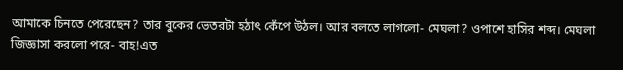আমাকে চিনতে পেরেছেন? তার বুকের ভেতরটা হঠাৎ কেঁপে উঠল। আর বলতে লাগলো- মেঘলা? ওপাশে হাসির শব্দ। মেঘলা জিজ্ঞাসা করলো পরে- বাহ!এত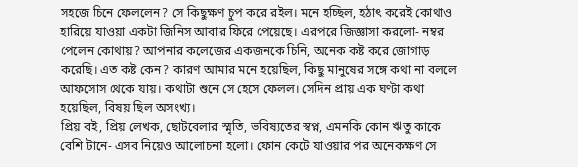সহজে চিনে ফেললেন? সে কিছুক্ষণ চুপ করে রইল। মনে হচ্ছিল, হঠাৎ করেই কোথাও হারিয়ে যাওয়া একটা জিনিস আবার ফিরে পেয়েছে। এরপরে জিজ্ঞাসা করলো- নম্বর পেলেন কোথায়? আপনার কলেজের একজনকে চিনি, অনেক কষ্ট করে জোগাড় করেছি। এত কষ্ট কেন? কারণ আমার মনে হয়েছিল, কিছু মানুষের সঙ্গে কথা না বললে আফসোস থেকে যায়। কথাটা শুনে সে হেসে ফেলল। সেদিন প্রায় এক ঘণ্টা কথা হয়েছিল, বিষয় ছিল অসংখ্য।
প্রিয় বই, প্রিয় লেখক, ছোটবেলার স্মৃতি, ভবিষ্যতের স্বপ্ন, এমনকি কোন ঋতু কাকে বেশি টানে- এসব নিয়েও আলোচনা হলো। ফোন কেটে যাওয়ার পর অনেকক্ষণ সে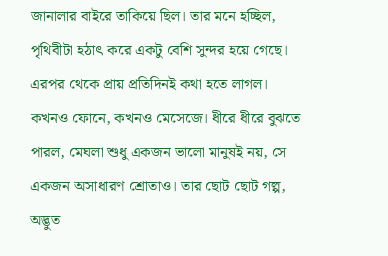জানালার বাইরে তাকিয়ে ছিল। তার মনে হচ্ছিল, পৃথিবীটা হঠাৎ করে একটু বেশি সুন্দর হয়ে গেছে। এরপর থেকে প্রায় প্রতিদিনই কথা হতে লাগল। কখনও ফোনে, কখনও মেসেজে। ধীরে ধীরে বুঝতে পারল, মেঘলা শুধু একজন ভালো মানুষই নয়, সে একজন অসাধারণ শ্রোতাও। তার ছোট ছোট গল্প, অদ্ভুত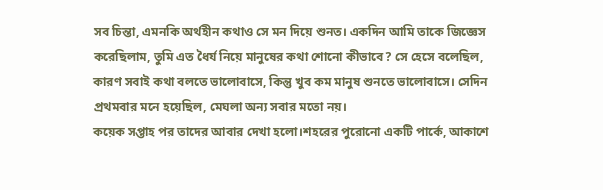সব চিন্তা, এমনকি অর্থহীন কথাও সে মন দিয়ে শুনত। একদিন আমি তাকে জিজ্ঞেস করেছিলাম, তুমি এত ধৈর্য নিয়ে মানুষের কথা শোনো কীভাবে? সে হেসে বলেছিল, কারণ সবাই কথা বলতে ভালোবাসে, কিন্তু খুব কম মানুষ শুনতে ভালোবাসে। সেদিন প্রথমবার মনে হয়েছিল, মেঘলা অন্য সবার মতো নয়।
কয়েক সপ্তাহ পর তাদের আবার দেখা হলো।শহরের পুরোনো একটি পার্কে, আকাশে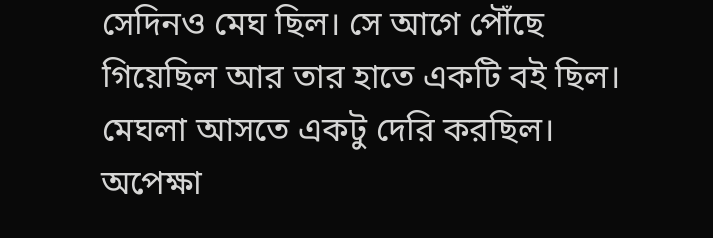সেদিনও মেঘ ছিল। সে আগে পৌঁছে গিয়েছিল আর তার হাতে একটি বই ছিল। মেঘলা আসতে একটু দেরি করছিল। অপেক্ষা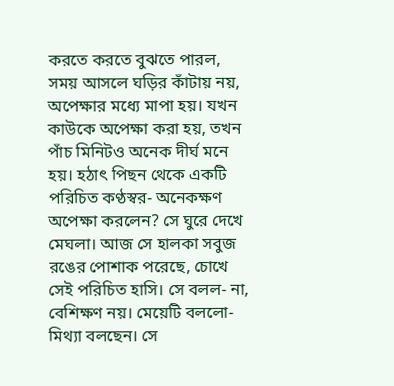করতে করতে বুঝতে পারল, সময় আসলে ঘড়ির কাঁটায় নয়, অপেক্ষার মধ্যে মাপা হয়। যখন কাউকে অপেক্ষা করা হয়, তখন পাঁচ মিনিটও অনেক দীর্ঘ মনে হয়। হঠাৎ পিছন থেকে একটি পরিচিত কণ্ঠস্বর- অনেকক্ষণ অপেক্ষা করলেন? সে ঘুরে দেখে মেঘলা। আজ সে হালকা সবুজ রঙের পোশাক পরেছে, চোখে সেই পরিচিত হাসি। সে বলল- না, বেশিক্ষণ নয়। মেয়েটি বললো- মিথ্যা বলছেন। সে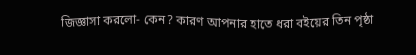জিজ্ঞাসা করলো- কেন? কারণ আপনার হাতে ধরা বইয়ের তিন পৃষ্ঠা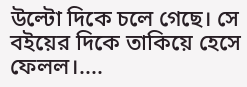উল্টো দিকে চলে গেছে। সে বইয়ের দিকে তাকিয়ে হেসে ফেলল।....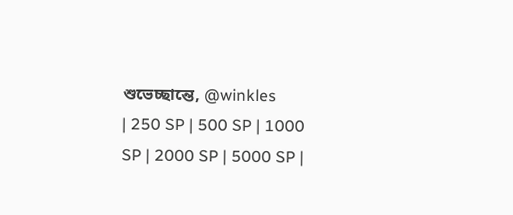শুভেচ্ছান্তে, @winkles
| 250 SP | 500 SP | 1000 SP | 2000 SP | 5000 SP |